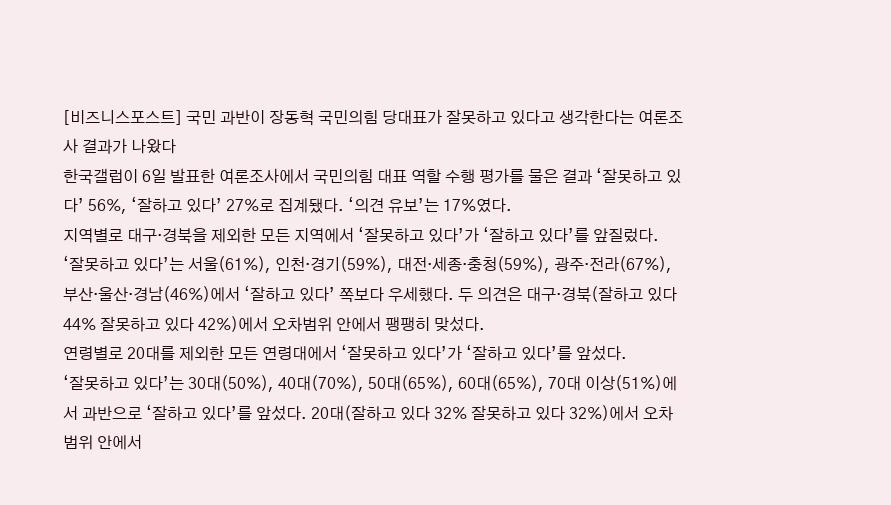[비즈니스포스트] 국민 과반이 장동혁 국민의힘 당대표가 잘못하고 있다고 생각한다는 여론조사 결과가 나왔다
한국갤럽이 6일 발표한 여론조사에서 국민의힘 대표 역할 수행 평가를 물은 결과 ‘잘못하고 있다’ 56%, ‘잘하고 있다’ 27%로 집계됐다. ‘의견 유보’는 17%였다.
지역별로 대구·경북을 제외한 모든 지역에서 ‘잘못하고 있다’가 ‘잘하고 있다’를 앞질렀다.
‘잘못하고 있다’는 서울(61%), 인천·경기(59%), 대전·세종·충청(59%), 광주·전라(67%), 부산·울산·경남(46%)에서 ‘잘하고 있다’ 쪽보다 우세했다. 두 의견은 대구·경북(잘하고 있다 44% 잘못하고 있다 42%)에서 오차범위 안에서 팽팽히 맞섰다.
연령별로 20대를 제외한 모든 연령대에서 ‘잘못하고 있다’가 ‘잘하고 있다’를 앞섰다.
‘잘못하고 있다’는 30대(50%), 40대(70%), 50대(65%), 60대(65%), 70대 이상(51%)에서 과반으로 ‘잘하고 있다’를 앞섰다. 20대(잘하고 있다 32% 잘못하고 있다 32%)에서 오차범위 안에서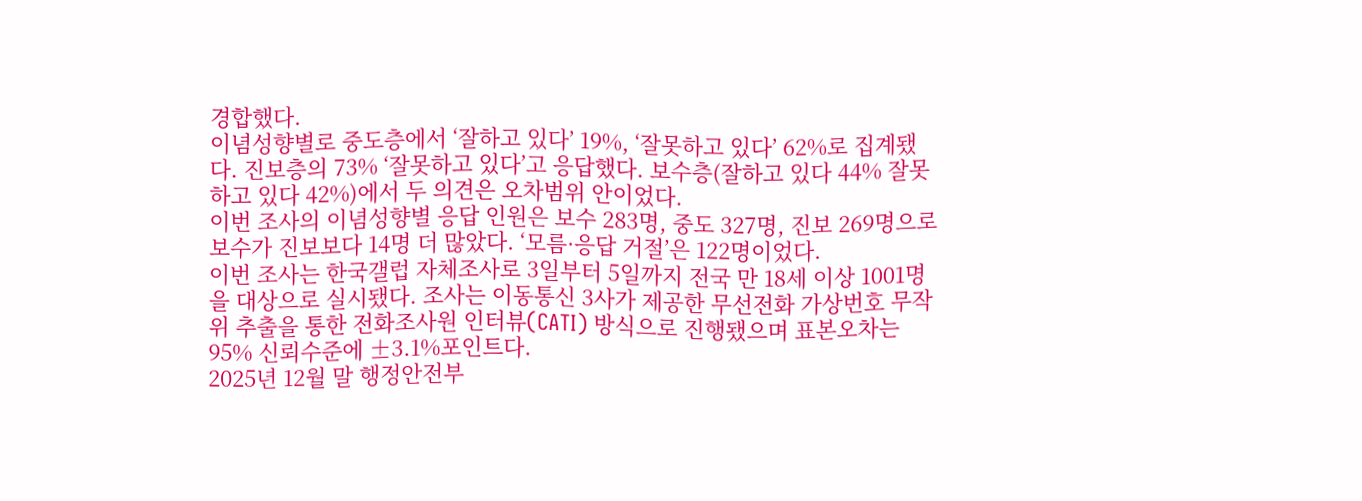경합했다.
이념성향별로 중도층에서 ‘잘하고 있다’ 19%, ‘잘못하고 있다’ 62%로 집계됐다. 진보층의 73% ‘잘못하고 있다’고 응답했다. 보수층(잘하고 있다 44% 잘못하고 있다 42%)에서 두 의견은 오차범위 안이었다.
이번 조사의 이념성향별 응답 인원은 보수 283명, 중도 327명, 진보 269명으로 보수가 진보보다 14명 더 많았다. ‘모름·응답 거절’은 122명이었다.
이번 조사는 한국갤럽 자체조사로 3일부터 5일까지 전국 만 18세 이상 1001명을 대상으로 실시됐다. 조사는 이동통신 3사가 제공한 무선전화 가상번호 무작위 추출을 통한 전화조사원 인터뷰(CATI) 방식으로 진행됐으며 표본오차는 95% 신뢰수준에 ±3.1%포인트다.
2025년 12월 말 행정안전부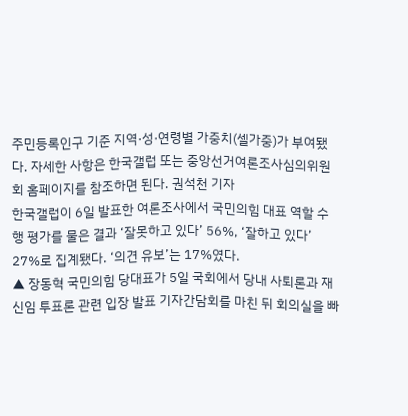주민등록인구 기준 지역·성·연령별 가중치(셀가중)가 부여됐다. 자세한 사항은 한국갤럽 또는 중앙선거여론조사심의위원회 홈페이지를 참조하면 된다. 권석천 기자
한국갤럽이 6일 발표한 여론조사에서 국민의힘 대표 역할 수행 평가를 물은 결과 ‘잘못하고 있다’ 56%, ‘잘하고 있다’ 27%로 집계됐다. ‘의견 유보’는 17%였다.
▲ 장동혁 국민의힘 당대표가 5일 국회에서 당내 사퇴론과 재신임 투표론 관련 입장 발표 기자간담회를 마친 뒤 회의실을 빠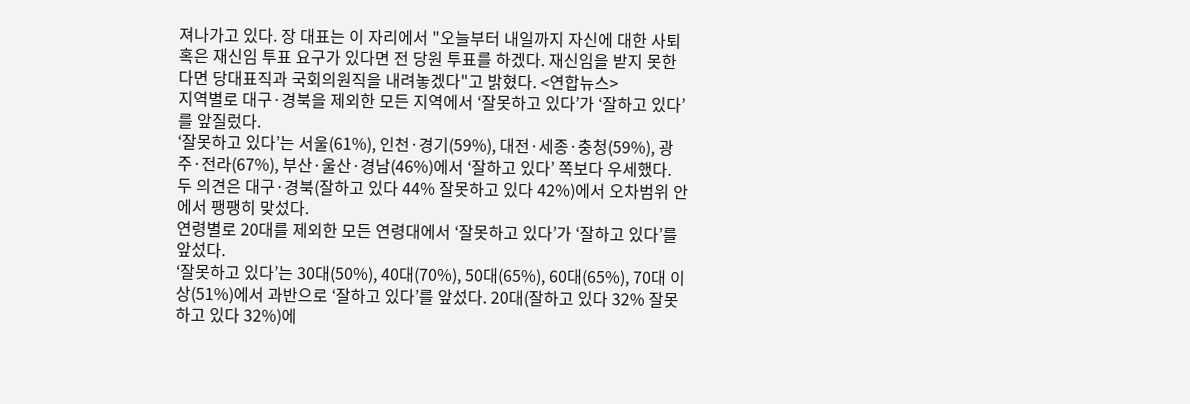져나가고 있다. 장 대표는 이 자리에서 "오늘부터 내일까지 자신에 대한 사퇴 혹은 재신임 투표 요구가 있다면 전 당원 투표를 하겠다. 재신임을 받지 못한다면 당대표직과 국회의원직을 내려놓겠다"고 밝혔다. <연합뉴스>
지역별로 대구·경북을 제외한 모든 지역에서 ‘잘못하고 있다’가 ‘잘하고 있다’를 앞질렀다.
‘잘못하고 있다’는 서울(61%), 인천·경기(59%), 대전·세종·충청(59%), 광주·전라(67%), 부산·울산·경남(46%)에서 ‘잘하고 있다’ 쪽보다 우세했다. 두 의견은 대구·경북(잘하고 있다 44% 잘못하고 있다 42%)에서 오차범위 안에서 팽팽히 맞섰다.
연령별로 20대를 제외한 모든 연령대에서 ‘잘못하고 있다’가 ‘잘하고 있다’를 앞섰다.
‘잘못하고 있다’는 30대(50%), 40대(70%), 50대(65%), 60대(65%), 70대 이상(51%)에서 과반으로 ‘잘하고 있다’를 앞섰다. 20대(잘하고 있다 32% 잘못하고 있다 32%)에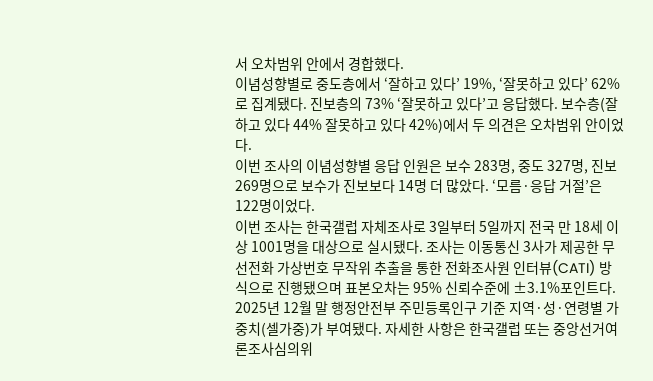서 오차범위 안에서 경합했다.
이념성향별로 중도층에서 ‘잘하고 있다’ 19%, ‘잘못하고 있다’ 62%로 집계됐다. 진보층의 73% ‘잘못하고 있다’고 응답했다. 보수층(잘하고 있다 44% 잘못하고 있다 42%)에서 두 의견은 오차범위 안이었다.
이번 조사의 이념성향별 응답 인원은 보수 283명, 중도 327명, 진보 269명으로 보수가 진보보다 14명 더 많았다. ‘모름·응답 거절’은 122명이었다.
이번 조사는 한국갤럽 자체조사로 3일부터 5일까지 전국 만 18세 이상 1001명을 대상으로 실시됐다. 조사는 이동통신 3사가 제공한 무선전화 가상번호 무작위 추출을 통한 전화조사원 인터뷰(CATI) 방식으로 진행됐으며 표본오차는 95% 신뢰수준에 ±3.1%포인트다.
2025년 12월 말 행정안전부 주민등록인구 기준 지역·성·연령별 가중치(셀가중)가 부여됐다. 자세한 사항은 한국갤럽 또는 중앙선거여론조사심의위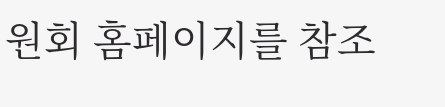원회 홈페이지를 참조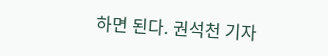하면 된다. 권석천 기자